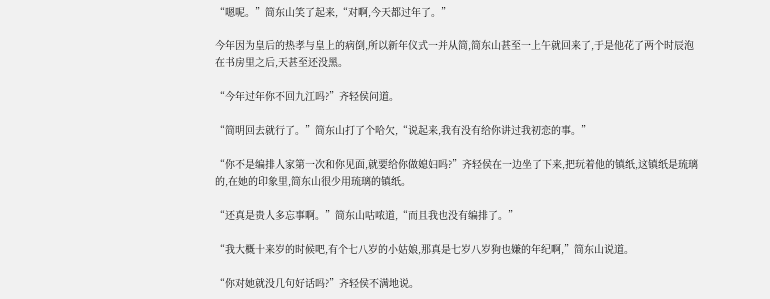“嗯呢。”简东山笑了起来,“对啊,今天都过年了。”

今年因为皇后的热孝与皇上的病倒,所以新年仪式一并从简,简东山甚至一上午就回来了,于是他花了两个时辰泡在书房里之后,天甚至还没黑。

“今年过年你不回九江吗?”齐轻侯问道。

“简明回去就行了。”简东山打了个哈欠,“说起来,我有没有给你讲过我初恋的事。”

“你不是编排人家第一次和你见面,就要给你做媳妇吗?”齐轻侯在一边坐了下来,把玩着他的镇纸,这镇纸是琉璃的,在她的印象里,简东山很少用琉璃的镇纸。

“还真是贵人多忘事啊。”简东山咕哝道,“而且我也没有编排了。”

“我大概十来岁的时候吧,有个七八岁的小姑娘,那真是七岁八岁狗也嫌的年纪啊,”简东山说道。

“你对她就没几句好话吗?”齐轻侯不满地说。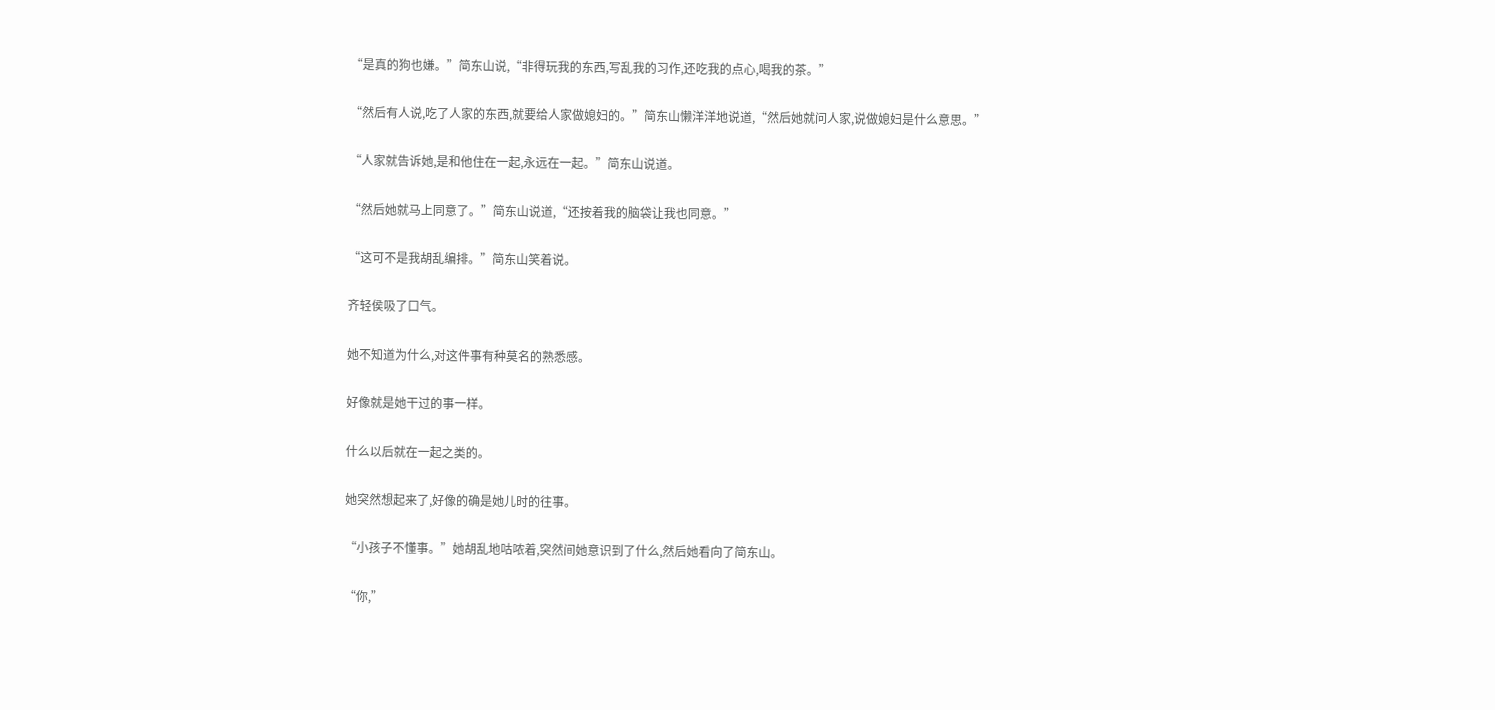“是真的狗也嫌。”简东山说,“非得玩我的东西,写乱我的习作,还吃我的点心,喝我的茶。”

“然后有人说,吃了人家的东西,就要给人家做媳妇的。”简东山懒洋洋地说道,“然后她就问人家,说做媳妇是什么意思。”

“人家就告诉她,是和他住在一起,永远在一起。”简东山说道。

“然后她就马上同意了。”简东山说道,“还按着我的脑袋让我也同意。”

“这可不是我胡乱编排。”简东山笑着说。

齐轻侯吸了口气。

她不知道为什么,对这件事有种莫名的熟悉感。

好像就是她干过的事一样。

什么以后就在一起之类的。

她突然想起来了,好像的确是她儿时的往事。

“小孩子不懂事。”她胡乱地咕哝着,突然间她意识到了什么,然后她看向了简东山。

“你,”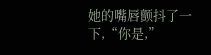她的嘴唇颤抖了一下,“你是,”